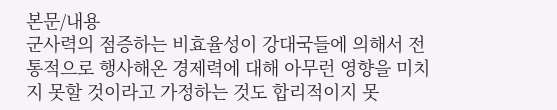본문/내용
군사력의 점증하는 비효율성이 강대국들에 의해서 전통적으로 행사해온 경제력에 대해 아무런 영향을 미치지 못할 것이라고 가정하는 것도 합리적이지 못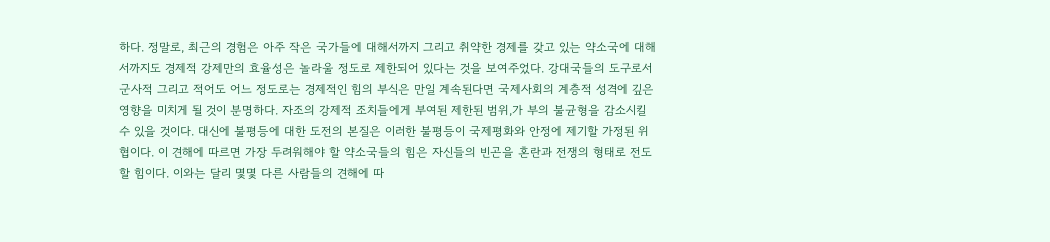하다. 정말로, 최근의 경험은 아주 작은 국가들에 대해서까지 그리고 취약한 경제를 갖고 있는 약소국에 대해서까지도 경제적 강제만의 효율성은 놀라울 정도로 제한되어 있다는 것을 보여주었다. 강대국들의 도구로서 군사적 그리고 적어도 어느 정도로는 경제적인 힘의 부식은 만일 계속된다면 국제사회의 계층적 성격에 깊은 영향을 미치게 될 것이 분명하다. 자조의 강제적 조치들에게 부여된 제한된 범위,가 부의 불균형을 감소시킬 수 있을 것이다. 대신에 불평등에 대한 도전의 본질은 이러한 불평등이 국제평화와 안정에 제기할 가정된 위협이다. 이 견해에 따르면 가장 두려워해야 할 약소국들의 힘은 자신들의 빈곤을 혼란과 전쟁의 형태로 전도할 힘이다. 이와는 달리 몇몇 다른 사람들의 견해에 따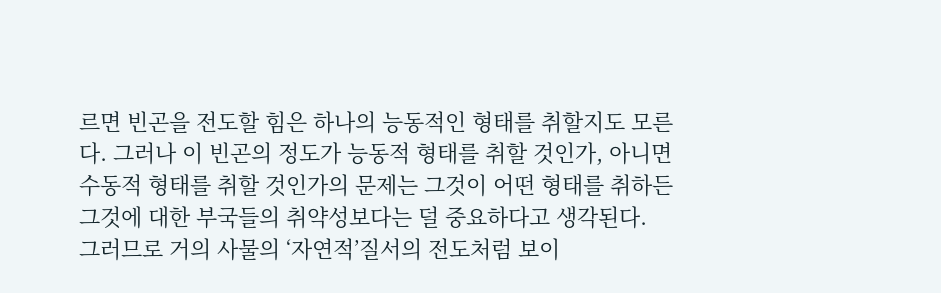르면 빈곤을 전도할 힘은 하나의 능동적인 형태를 취할지도 모른다. 그러나 이 빈곤의 정도가 능동적 형태를 취할 것인가, 아니면 수동적 형태를 취할 것인가의 문제는 그것이 어떤 형태를 취하든 그것에 대한 부국들의 취약성보다는 덜 중요하다고 생각된다. 그러므로 거의 사물의 ‘자연적’질서의 전도처럼 보이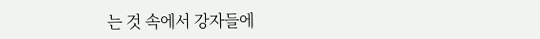는 것 속에서 강자들에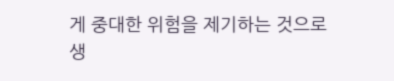게 중대한 위험을 제기하는 것으로 생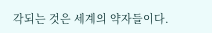각되는 것은 세계의 약자들이다.